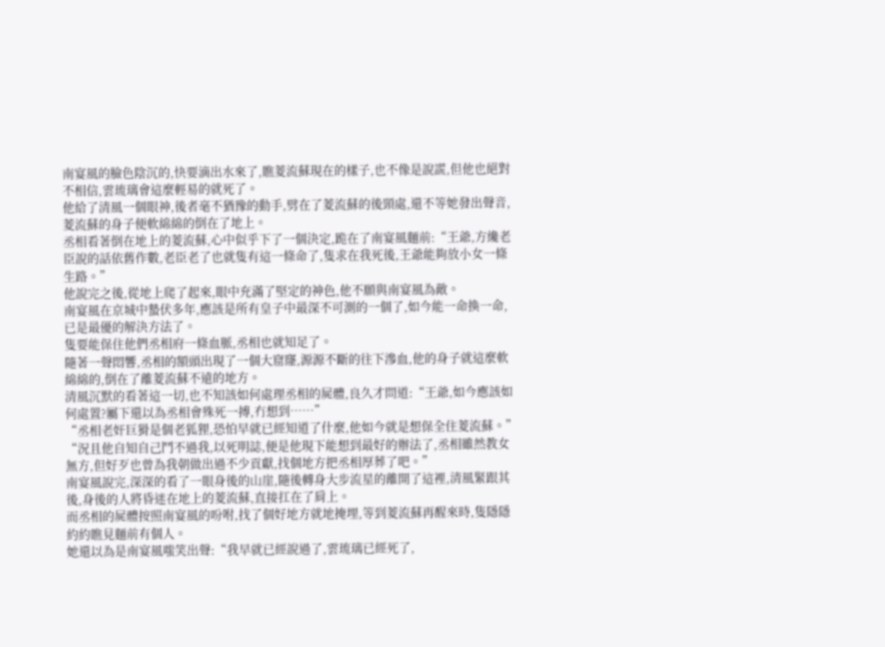南宴風的臉色陰沉的,快要滴出水來了,瞧菱流蘇現在的樣子,也不像是說謊,但他也絕對不相信,雲琉璃會這麼輕易的就死了。
他給了清風一個眼神,後者毫不猶豫的動手,劈在了菱流蘇的後頸處,還不等她發出聲音,菱流蘇的身子便軟綿綿的倒在了地上。
丞相看著倒在地上的菱流蘇,心中似乎下了一個決定,跪在了南宴風麵前:“王爺,方纔老臣說的話依舊作數,老臣老了也就隻有這一條命了,隻求在我死後,王爺能夠放小女一條生路。”
他說完之後,從地上爬了起來,眼中充滿了堅定的神色,他不願與南宴風為敵。
南宴風在京城中蟄伏多年,應該是所有皇子中最深不可測的一個了,如今能一命換一命,已是最優的解決方法了。
隻要能保住他們丞相府一條血脈,丞相也就知足了。
隨著一聲悶響,丞相的額頭出現了一個大窟窿,源源不斷的往下滲血,他的身子就這麼軟綿綿的,倒在了離菱流蘇不遠的地方。
清風沉默的看著這一切,也不知該如何處理丞相的屍體,良久才問道:“王爺,如今應該如何處置?屬下還以為丞相會殊死一搏,冇想到……”
“丞相老奸巨猾是個老狐狸,恐怕早就已經知道了什麼,他如今就是想保全住菱流蘇。”
“況且他自知自己鬥不過我,以死明誌,便是他現下能想到最好的辦法了,丞相雖然教女無方,但好歹也曾為我朝做出過不少貢獻,找個地方把丞相厚葬了吧。”
南宴風說完,深深的看了一眼身後的山崖,隨後轉身大步流星的離開了這裡,清風緊跟其後,身後的人將昏迷在地上的菱流蘇,直接扛在了肩上。
而丞相的屍體按照南宴風的吩咐,找了個好地方就地掩埋,等到菱流蘇再醒來時,隻隱隱約約瞧見麵前有個人。
她還以為是南宴風嗤笑出聲:“我早就已經說過了,雲琉璃已經死了,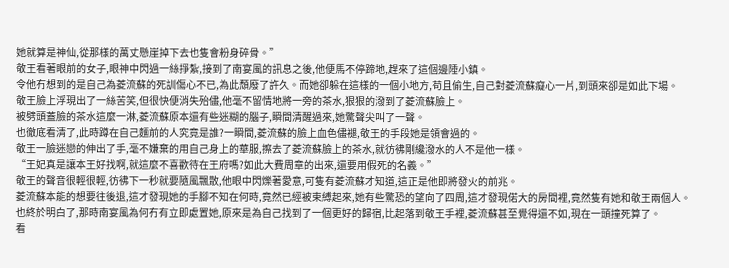她就算是神仙,從那樣的萬丈懸崖掉下去也隻會粉身碎骨。”
敬王看著眼前的女子,眼神中閃過一絲掙紮,接到了南宴風的訊息之後,他便馬不停蹄地,趕來了這個邊陲小鎮。
令他冇想到的是自己為菱流蘇的死訓傷心不已,為此頹廢了許久。而她卻躲在這樣的一個小地方,苟且偷生,自己對菱流蘇癡心一片,到頭來卻是如此下場。
敬王臉上浮現出了一絲苦笑,但很快便消失殆儘,他毫不留情地將一旁的茶水,狠狠的潑到了菱流蘇臉上。
被劈頭蓋臉的茶水這麼一淋,菱流蘇原本還有些迷糊的腦子,瞬間清醒過來,她驚聲尖叫了一聲。
也徹底看清了,此時蹲在自己麵前的人究竟是誰?一瞬間,菱流蘇的臉上血色儘褪,敬王的手段她是領會過的。
敬王一臉迷戀的伸出了手,毫不嫌棄的用自己身上的華服,擦去了菱流蘇臉上的茶水,就彷彿剛纔潑水的人不是他一樣。
“王妃真是讓本王好找啊,就這麼不喜歡待在王府嗎?如此大費周章的出來,還要用假死的名義。”
敬王的聲音很輕很輕,彷彿下一秒就要隨風飄散,他眼中閃爍著愛意,可隻有菱流蘇才知道,這正是他即將發火的前兆。
菱流蘇本能的想要往後退,這才發現她的手腳不知在何時,竟然已經被束縛起來,她有些驚恐的望向了四周,這才發現偌大的房間裡,竟然隻有她和敬王兩個人。
也終於明白了,那時南宴風為何冇有立即處置她,原來是為自己找到了一個更好的歸宿,比起落到敬王手裡,菱流蘇甚至覺得還不如,現在一頭撞死算了。
看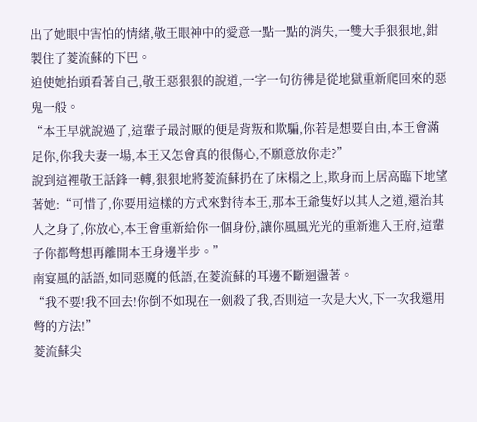出了她眼中害怕的情緒,敬王眼神中的愛意一點一點的消失,一雙大手狠狠地,鉗製住了菱流蘇的下巴。
迫使她抬頭看著自己,敬王惡狠狠的說道,一字一句彷彿是從地獄重新爬回來的惡鬼一般。
“本王早就說過了,這輩子最討厭的便是背叛和欺騙,你若是想要自由,本王會滿足你,你我夫妻一場,本王又怎會真的很傷心,不願意放你走?”
說到這裡敬王話鋒一轉,狠狠地將菱流蘇扔在了床榻之上,欺身而上居高臨下地望著她:“可惜了,你要用這樣的方式來對待本王,那本王爺隻好以其人之道,還治其人之身了,你放心,本王會重新給你一個身份,讓你風風光光的重新進入王府,這輩子你都彆想再離開本王身邊半步。”
南宴風的話語,如同惡魔的低語,在菱流蘇的耳邊不斷迴盪著。
“我不要!我不回去!你倒不如現在一劍殺了我,否則這一次是大火,下一次我還用彆的方法!”
菱流蘇尖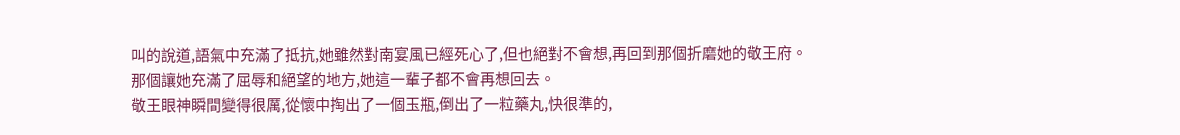叫的說道,語氣中充滿了抵抗,她雖然對南宴風已經死心了,但也絕對不會想,再回到那個折磨她的敬王府。
那個讓她充滿了屈辱和絕望的地方,她這一輩子都不會再想回去。
敬王眼神瞬間變得很厲,從懷中掏出了一個玉瓶,倒出了一粒藥丸,快很準的,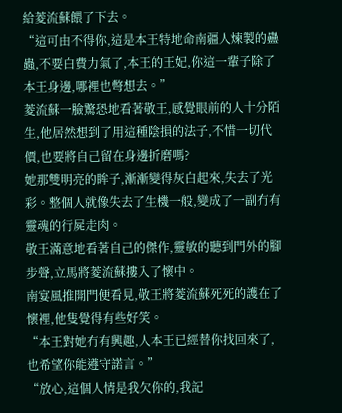給菱流蘇餵了下去。
“這可由不得你,這是本王特地命南疆人煉製的蠱蟲,不要白費力氣了,本王的王妃,你這一輩子除了本王身邊,哪裡也彆想去。”
菱流蘇一臉驚恐地看著敬王,感覺眼前的人十分陌生,他居然想到了用這種陰損的法子,不惜一切代價,也要將自己留在身邊折磨嗎?
她那雙明亮的眸子,漸漸變得灰白起來,失去了光彩。整個人就像失去了生機一般,變成了一副冇有靈魂的行屍走肉。
敬王滿意地看著自己的傑作,靈敏的聽到門外的腳步聲,立馬將菱流蘇摟入了懷中。
南宴風推開門便看見,敬王將菱流蘇死死的護在了懷裡,他隻覺得有些好笑。
“本王對她冇有興趣,人本王已經替你找回來了,也希望你能遵守諾言。”
“放心,這個人情是我欠你的,我記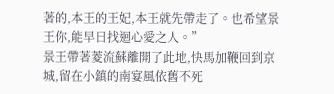著的,本王的王妃,本王就先帶走了。也希望景王你,能早日找迴心愛之人。”
景王帶著菱流蘇離開了此地,快馬加鞭回到京城,留在小鎮的南宴風依舊不死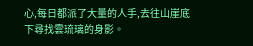心,每日都派了大量的人手,去往山崖底下尋找雲琉璃的身影。